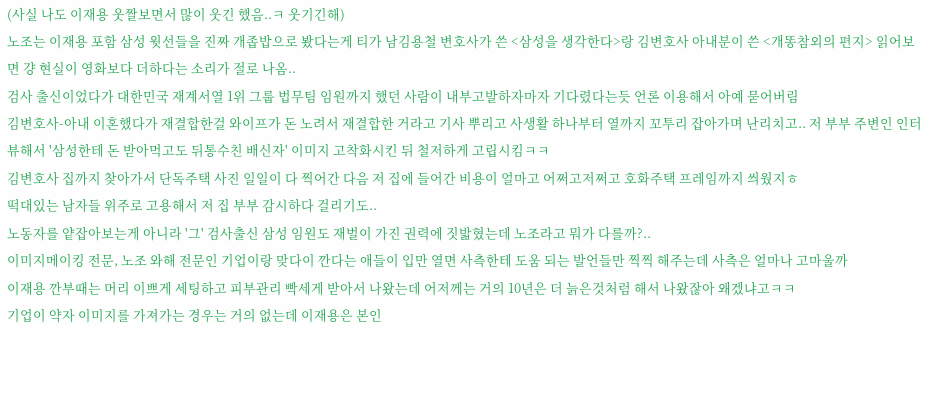(사실 나도 이재용 웃짤보면서 많이 웃긴 했음..ㅋ 웃기긴해)
노조는 이재용 포함 삼성 윗선들을 진짜 개좁밥으로 봤다는게 티가 남김용철 변호사가 쓴 <삼성을 생각한다>랑 김변호사 아내분이 쓴 <개똥참외의 편지> 읽어보면 걍 현실이 영화보다 더하다는 소리가 절로 나옴..
검사 출신이었다가 대한민국 재계서열 1위 그룹 법무팀 임원까지 했던 사람이 내부고발하자마자 기다렸다는듯 언론 이용해서 아예 묻어버림
김변호사-아내 이혼했다가 재결합한걸 와이프가 돈 노려서 재결합한 거라고 기사 뿌리고 사생활 하나부터 열까지 꼬투리 잡아가며 난리치고.. 저 부부 주변인 인터뷰해서 '삼성한테 돈 받아먹고도 뒤통수친 배신자' 이미지 고착화시킨 뒤 철저하게 고립시킴ㅋㅋ
김변호사 집까지 찾아가서 단독주택 사진 일일이 다 찍어간 다음 저 집에 들어간 비용이 얼마고 어쩌고저쩌고 호화주택 프레임까지 씌웠지ㅎ
떡대있는 남자들 위주로 고용해서 저 집 부부 감시하다 걸리기도..
노동자를 얕잡아보는게 아니라 '그' 검사출신 삼성 임원도 재벌이 가진 권력에 짓밟혔는데 노조라고 뭐가 다를까?..
이미지메이킹 전문, 노조 와해 전문인 기업이랑 맞다이 깐다는 애들이 입만 열면 사측한테 도움 되는 발언들만 찍찍 해주는데 사측은 얼마나 고마울까
이재용 깐부때는 머리 이쁘게 세팅하고 피부관리 빡세게 받아서 나왔는데 어저께는 거의 10년은 더 늙은것처럼 해서 나왔잖아 왜겠냐고ㅋㅋ
기업이 약자 이미지를 가져가는 경우는 거의 없는데 이재용은 본인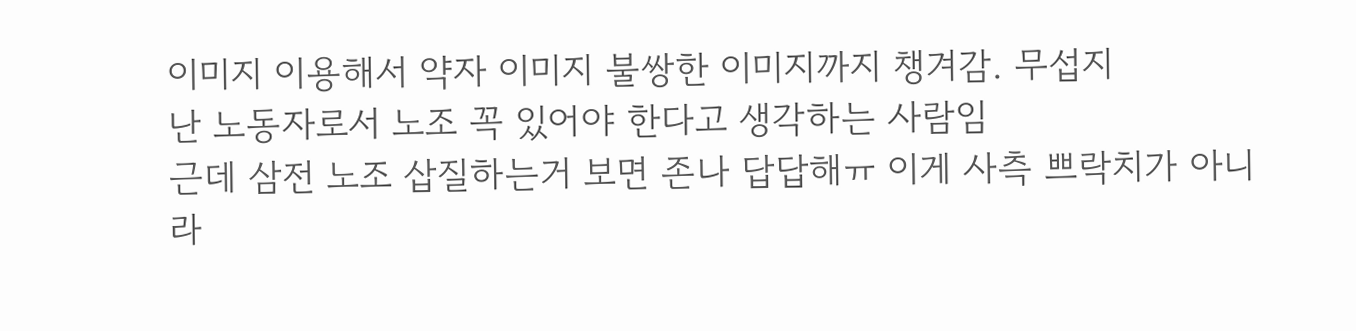이미지 이용해서 약자 이미지 불쌍한 이미지까지 챙겨감. 무섭지
난 노동자로서 노조 꼭 있어야 한다고 생각하는 사람임
근데 삼전 노조 삽질하는거 보면 존나 답답해ㅠ 이게 사측 쁘락치가 아니라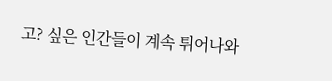고? 싶은 인간들이 계속 튀어나와